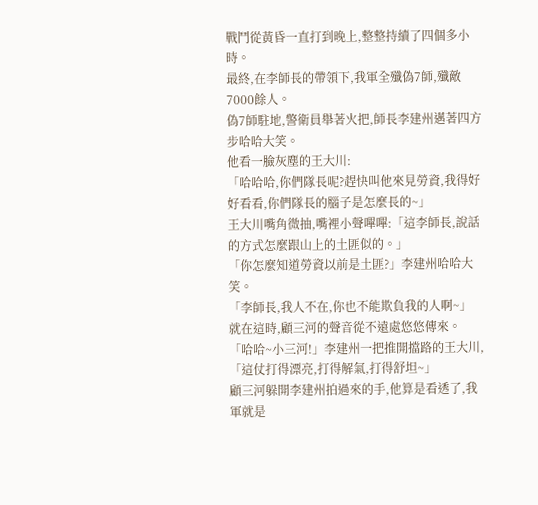戰鬥從黃昏一直打到晚上,整整持續了四個多小時。
最終,在李師長的帶領下,我軍全殲偽7師,殲敵7000餘人。
偽7師駐地,警衛員舉著火把,師長李建州邁著四方步哈哈大笑。
他看一臉灰塵的王大川:
「哈哈哈,你們隊長呢?趕快叫他來見勞資,我得好好看看,你們隊長的腦子是怎麼長的~」
王大川嘴角微抽,嘴裡小聲嗶嗶:「這李師長,說話的方式怎麼跟山上的土匪似的。」
「你怎麼知道勞資以前是土匪?」李建州哈哈大笑。
「李師長,我人不在,你也不能欺負我的人啊~」
就在這時,顧三河的聲音從不遠處悠悠傳來。
「哈哈~小三河!」李建州一把推開擋路的王大川,「這仗打得漂亮,打得解氣,打得舒坦~」
顧三河躲開李建州拍過來的手,他算是看透了,我軍就是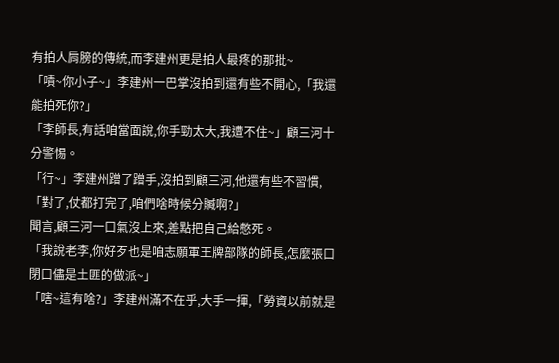有拍人肩膀的傳統,而李建州更是拍人最疼的那批~
「嘖~你小子~」李建州一巴掌沒拍到還有些不開心,「我還能拍死你?」
「李師長,有話咱當面說,你手勁太大,我遭不住~」顧三河十分警惕。
「行~」李建州蹭了蹭手,沒拍到顧三河,他還有些不習慣,「對了,仗都打完了,咱們啥時候分贓啊?」
聞言,顧三河一口氣沒上來,差點把自己給憋死。
「我說老李,你好歹也是咱志願軍王牌部隊的師長,怎麼張口閉口儘是土匪的做派~」
「嗐~這有啥?」李建州滿不在乎,大手一揮,「勞資以前就是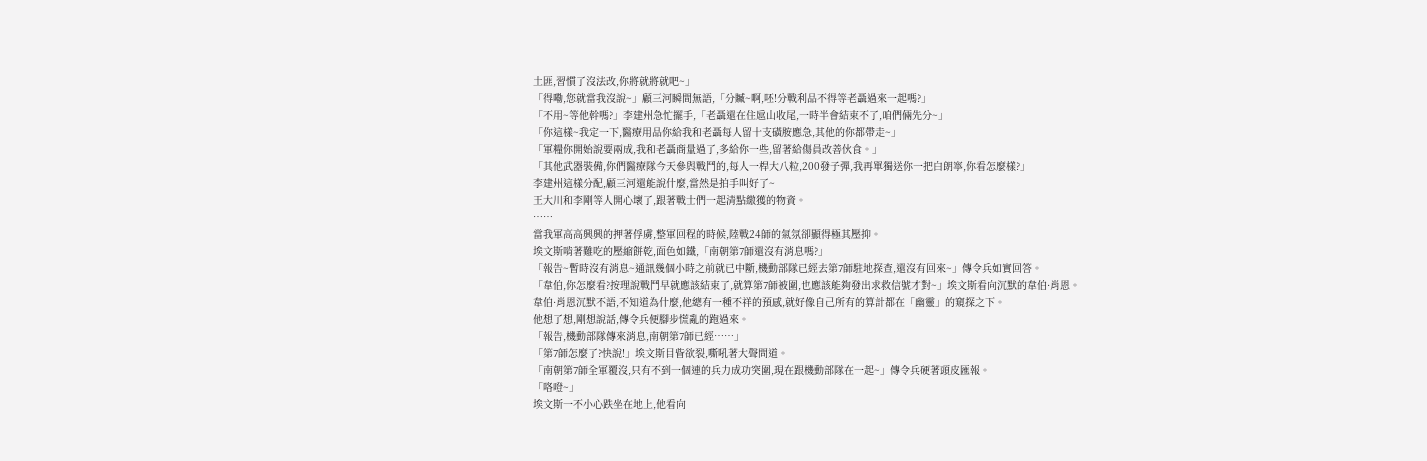土匪,習慣了沒法改,你將就將就吧~」
「得嘞,您就當我沒說~」顧三河瞬間無語,「分贓~啊,呸!分戰利品不得等老聶過來一起嗎?」
「不用~等他幹嗎?」李建州急忙擺手,「老聶還在住扈山收尾,一時半會結束不了,咱們倆先分~」
「你這樣~我定一下,醫療用品你給我和老聶每人留十支磺胺應急,其他的你都帶走~」
「軍糧你開始說要兩成,我和老聶商量過了,多給你一些,留著給傷員改善伙食。」
「其他武器裝備,你們醫療隊今天參與戰鬥的,每人一桿大八粒,200發子彈,我再單獨送你一把白朗寧,你看怎麼樣?」
李建州這樣分配,顧三河還能說什麼,當然是拍手叫好了~
王大川和李剛等人開心壞了,跟著戰士們一起清點繳獲的物資。
……
當我軍高高興興的押著俘虜,整軍回程的時候,陸戰24師的氣氛卻顯得極其壓抑。
埃文斯啃著難吃的壓縮餅乾,面色如鐵,「南朝第7師還沒有消息嗎?」
「報告~暫時沒有消息~通訊幾個小時之前就已中斷,機動部隊已經去第7師駐地探查,還沒有回來~」傳令兵如實回答。
「韋伯,你怎麼看?按理說戰鬥早就應該結束了,就算第7師被圍,也應該能夠發出求救信號才對~」埃文斯看向沉默的韋伯·肖恩。
韋伯·肖恩沉默不語,不知道為什麼,他總有一種不祥的預感,就好像自己所有的算計都在「幽靈」的窺探之下。
他想了想,剛想說話,傳令兵便腳步慌亂的跑過來。
「報告,機動部隊傳來消息,南朝第7師已經……」
「第7師怎麼了?快說!」埃文斯目眥欲裂,嘶吼著大聲問道。
「南朝第7師全軍覆沒,只有不到一個連的兵力成功突圍,現在跟機動部隊在一起~」傳令兵硬著頭皮匯報。
「咯噔~」
埃文斯一不小心跌坐在地上,他看向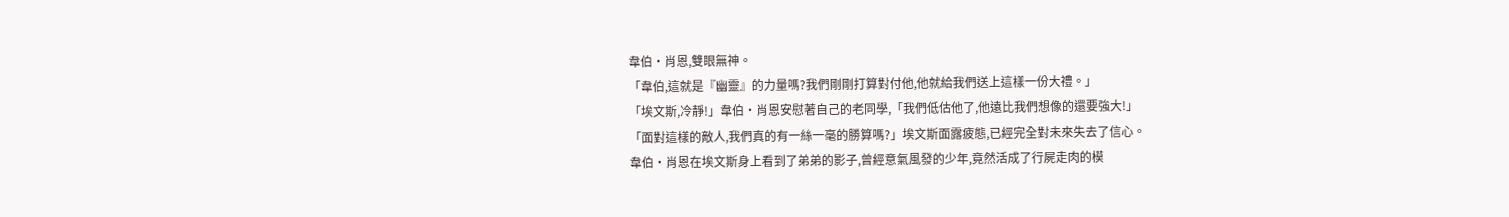韋伯·肖恩,雙眼無神。
「韋伯,這就是『幽靈』的力量嗎?我們剛剛打算對付他,他就給我們送上這樣一份大禮。」
「埃文斯,冷靜!」韋伯·肖恩安慰著自己的老同學,「我們低估他了,他遠比我們想像的還要強大!」
「面對這樣的敵人,我們真的有一絲一毫的勝算嗎?」埃文斯面露疲態,已經完全對未來失去了信心。
韋伯·肖恩在埃文斯身上看到了弟弟的影子,曾經意氣風發的少年,竟然活成了行屍走肉的模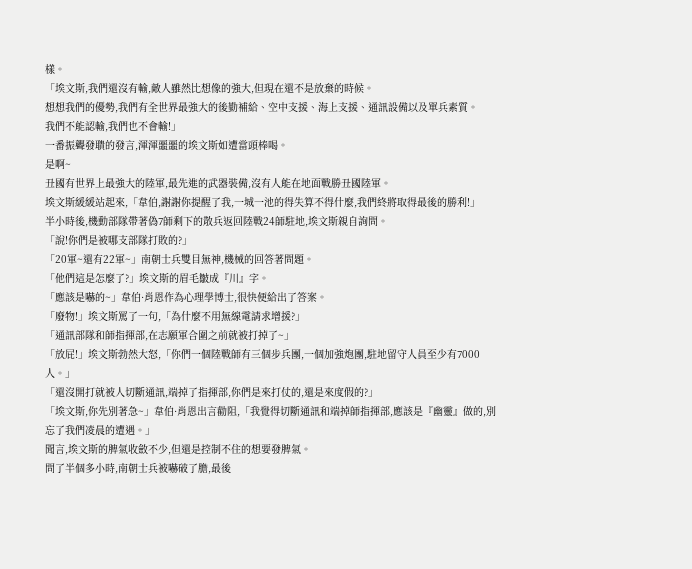樣。
「埃文斯,我們還沒有輸,敵人雖然比想像的強大,但現在還不是放棄的時候。
想想我們的優勢,我們有全世界最強大的後勤補給、空中支援、海上支援、通訊設備以及單兵素質。
我們不能認輸,我們也不會輸!」
一番振聾發聵的發言,渾渾噩噩的埃文斯如遭當頭棒喝。
是啊~
丑國有世界上最強大的陸軍,最先進的武器裝備,沒有人能在地面戰勝丑國陸軍。
埃文斯緩緩站起來,「韋伯,謝謝你提醒了我,一城一池的得失算不得什麼,我們終將取得最後的勝利!」
半小時後,機動部隊帶著偽7師剩下的散兵返回陸戰24師駐地,埃文斯親自詢問。
「說!你們是被哪支部隊打敗的?」
「20軍~還有22軍~」南朝士兵雙目無神,機械的回答著問題。
「他們這是怎麼了?」埃文斯的眉毛皺成『川』字。
「應該是嚇的~」韋伯·肖恩作為心理學博士,很快便給出了答案。
「廢物!」埃文斯罵了一句,「為什麼不用無線電請求增援?」
「通訊部隊和師指揮部,在志願軍合圍之前就被打掉了~」
「放屁!」埃文斯勃然大怒,「你們一個陸戰師有三個步兵團,一個加強炮團,駐地留守人員至少有7000人。」
「還沒開打就被人切斷通訊,端掉了指揮部,你們是來打仗的,還是來度假的?」
「埃文斯,你先別著急~」韋伯·肖恩出言勸阻,「我覺得切斷通訊和端掉師指揮部,應該是『幽靈』做的,別忘了我們凌晨的遭遇。」
聞言,埃文斯的脾氣收斂不少,但還是控制不住的想要發脾氣。
問了半個多小時,南朝士兵被嚇破了膽,最後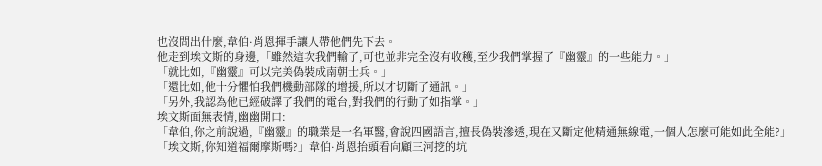也沒問出什麼,韋伯·肖恩揮手讓人帶他們先下去。
他走到埃文斯的身邊,「雖然這次我們輸了,可也並非完全沒有收穫,至少我們掌握了『幽靈』的一些能力。」
「就比如,『幽靈』可以完美偽裝成南朝士兵。」
「還比如,他十分懼怕我們機動部隊的增援,所以才切斷了通訊。」
「另外,我認為他已經破譯了我們的電台,對我們的行動了如指掌。」
埃文斯面無表情,幽幽開口:
「韋伯,你之前說過,『幽靈』的職業是一名軍醫,會說四國語言,擅長偽裝滲透,現在又斷定他精通無線電,一個人怎麼可能如此全能?」
「埃文斯,你知道福爾摩斯嗎?」韋伯·肖恩抬頭看向顧三河挖的坑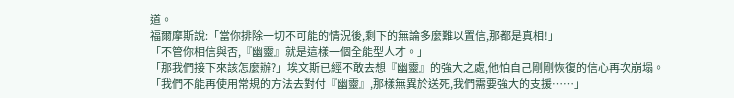道。
福爾摩斯說:「當你排除一切不可能的情況後,剩下的無論多麼難以置信,那都是真相!」
「不管你相信與否,『幽靈』就是這樣一個全能型人才。」
「那我們接下來該怎麼辦?」埃文斯已經不敢去想『幽靈』的強大之處,他怕自己剛剛恢復的信心再次崩塌。
「我們不能再使用常規的方法去對付『幽靈』,那樣無異於送死,我們需要強大的支援……」